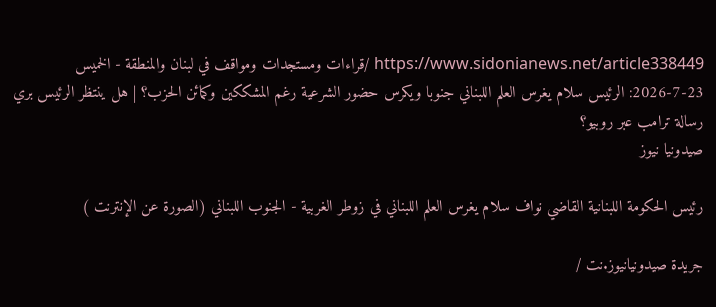https://www.sidonianews.net/article338449 /قراءات ومستجدات ومواقف في لبنان والمنطقة - الخميس 23-7-2026: الرئيس سلام يغرس العلم اللبناني جنوبا ويكرس حضور الشرعية رغم المشككين وكمائن الحزب؟ | هل ينتظر الرئيس بري رسالة ترامب عبر روبيو؟
صيدونيا نيوز

رئيس الحكومة اللبنانية القاضي نواف سلام يغرس العلم اللبناني في زوطر الغربية - الجنوب اللبناني (الصورة عن الإنترنت )

جريدة صيدونيانيوز.نت /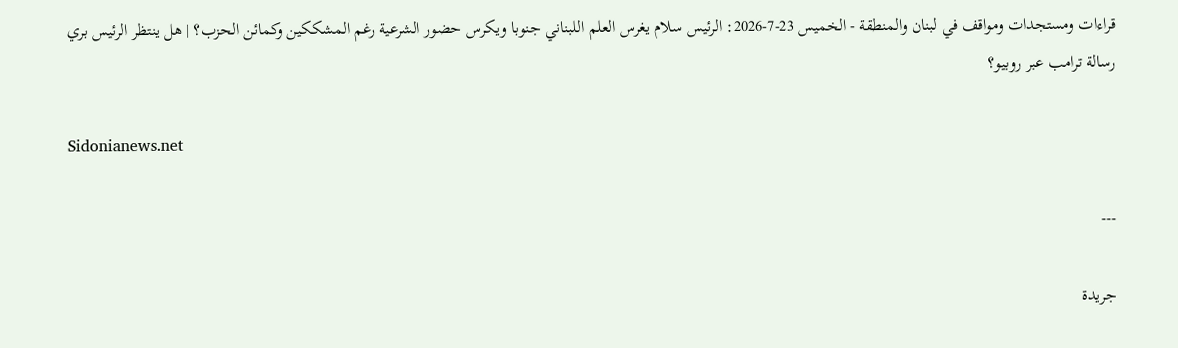قراءات ومستجدات ومواقف في لبنان والمنطقة - الخميس 23-7-2026: الرئيس سلام يغرس العلم اللبناني جنوبا ويكرس حضور الشرعية رغم المشككين وكمائن الحزب؟ | هل ينتظر الرئيس بري رسالة ترامب عبر روبيو؟

Sidonianews.net

---

جريدة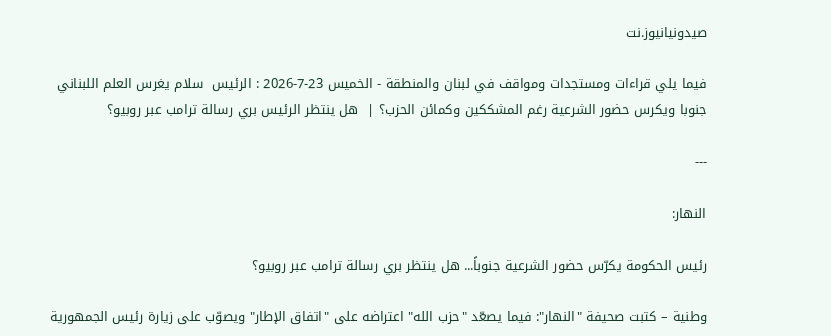صيدونيانيوز.نت

فيما يلي قراءات ومستجدات ومواقف في لبنان والمنطقة - الخميس 23-7-2026 : الرئيس  سلام يغرس العلم اللبناني جنوبا ويكرس حضور الشرعية رغم المشككين وكمائن الحزب؟ |  هل ينتظر الرئيس بري رسالة ترامب عبر روبيو؟

---

النهار:

رئيس الحكومة يكرّس حضور الشرعية جنوباً... هل ينتظر بري رسالة ترامب عبر روبيو؟

وطنية – كتبت صحيفة "النهار": فيما يصعّد "حزب الله" اعتراضه على "اتفاق الإطار" ويصوّب على زيارة رئيس الجمهورية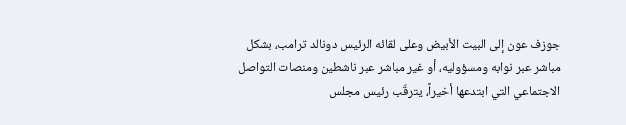جوزف عون إلى البيت الأبيض وعلى لقائه الرئيس دونالد ترامب، بشكل مباشر عبر نوابه ومسؤوليه، أو غير مباشر عبر ناشطين ومنصات التواصل الاجتماعي التي ابتدعها أخيراً، يترقّب رئيس مجلس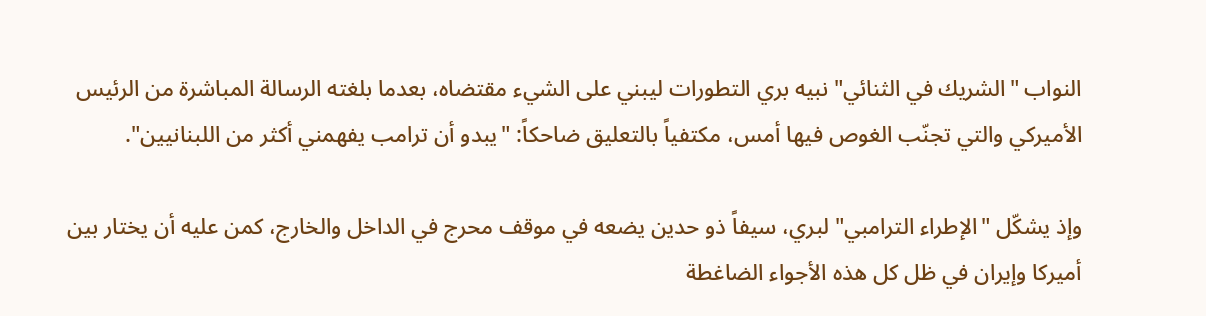النواب "الشريك في الثنائي" نبيه بري التطورات ليبني على الشيء مقتضاه، بعدما بلغته الرسالة المباشرة من الرئيس الأميركي والتي تجنّب الغوص فيها أمس، مكتفياً بالتعليق ضاحكاً: "يبدو أن ترامب يفهمني أكثر من اللبنانيين".

وإذ يشكّل "الإطراء الترامبي" لبري، سيفاً ذو حدين يضعه في موقف محرج في الداخل والخارج، كمن عليه أن يختار بين أميركا وإيران في ظل كل هذه الأجواء الضاغطة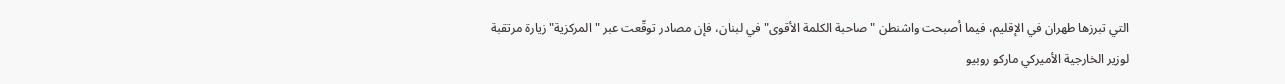التي تبرزها طهران في الإقليم، فيما أصبحت واشنطن "صاحبة الكلمة الأقوى" في لبنان، فإن مصادر توقّعت عبر "المركزية" زيارة مرتقبة لوزير الخارجية الأميركي ماركو روبيو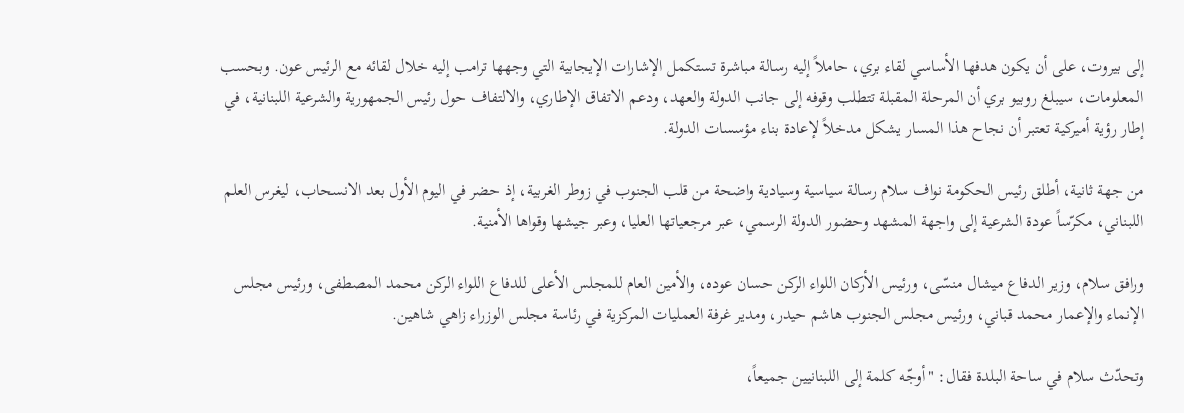إلى بيروت، على أن يكون هدفها الأساسي لقاء بري، حاملاً إليه رسالة مباشرة تستكمل الإشارات الإيجابية التي وجهها ترامب إليه خلال لقائه مع الرئيس عون. وبحسب المعلومات، سيبلغ روبيو بري أن المرحلة المقبلة تتطلب وقوفه إلى جانب الدولة والعهد، ودعم الاتفاق الإطاري، والالتفاف حول رئيس الجمهورية والشرعية اللبنانية، في إطار رؤية أميركية تعتبر أن نجاح هذا المسار يشكل مدخلاً لإعادة بناء مؤسسات الدولة.

من جهة ثانية، أطلق رئيس الحكومة نواف سلام رسالة سياسية وسيادية واضحة من قلب الجنوب في زوطر الغربية، إذ حضر في اليوم الأول بعد الانسحاب، ليغرس العلم اللبناني، مكرّساً عودة الشرعية إلى واجهة المشهد وحضور الدولة الرسمي، عبر مرجعياتها العليا، وعبر جيشها وقواها الأمنية.

ورافق سلام، وزير الدفاع ميشال منسّى، ورئيس الأركان اللواء الركن حسان عوده، والأمين العام للمجلس الأعلى للدفاع اللواء الركن محمد المصطفى، ورئيس مجلس الإنماء والإعمار محمد قباني، ورئيس مجلس الجنوب هاشم حيدر، ومدير غرفة العمليات المركزية في رئاسة مجلس الوزراء زاهي شاهين.

وتحدّث سلام في ساحة البلدة فقال: "أوجّه كلمة إلى اللبنانيين جميعاً،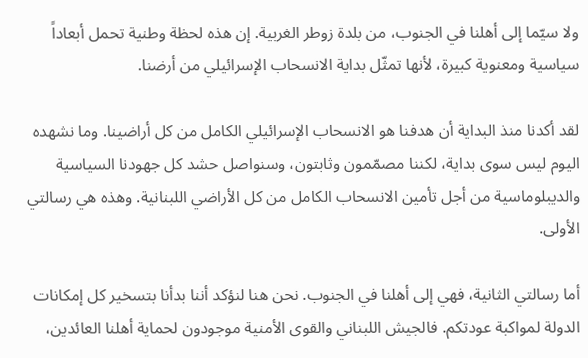ولا سيّما إلى أهلنا في الجنوب، من بلدة زوطر الغربية. إن هذه لحظة وطنية تحمل أبعاداً سياسية ومعنوية كبيرة، لأنها تمثّل بداية الانسحاب الإسرائيلي من أرضنا.

لقد أكدنا منذ البداية أن هدفنا هو الانسحاب الإسرائيلي الكامل من كل أراضينا. وما نشهده اليوم ليس سوى بداية، لكننا مصمّمون وثابتون، وسنواصل حشد كل جهودنا السياسية والديبلوماسية من أجل تأمين الانسحاب الكامل من كل الأراضي اللبنانية. وهذه هي رسالتي الأولى.

أما رسالتي الثانية، فهي إلى أهلنا في الجنوب. نحن هنا لنؤكد أننا بدأنا بتسخير كل إمكانات الدولة لمواكبة عودتكم. فالجيش اللبناني والقوى الأمنية موجودون لحماية أهلنا العائدين،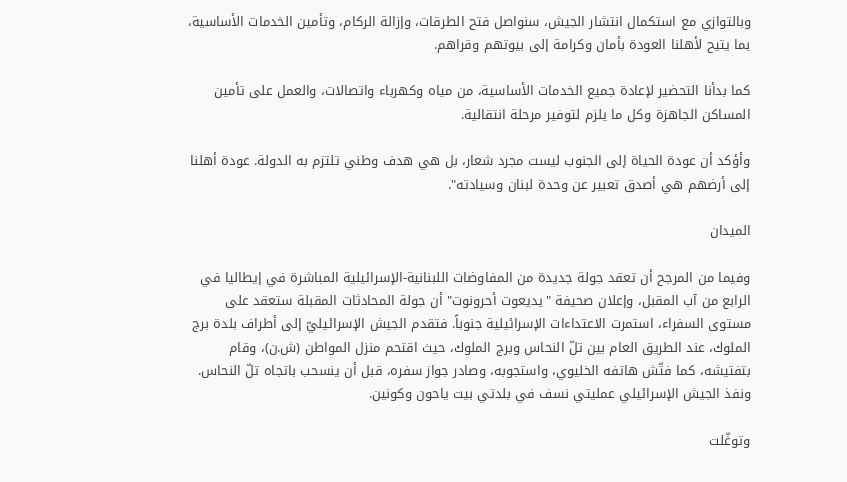وبالتوازي مع استكمال انتشار الجيش، سنواصل فتح الطرقات، وإزالة الركام، وتأمين الخدمات الأساسية، بما يتيح لأهلنا العودة بأمان وكرامة إلى بيوتهم وقراهم.

كما بدأنا التحضير لإعادة جميع الخدمات الأساسية، من مياه وكهرباء واتصالات، والعمل على تأمين المساكن الجاهزة وكل ما يلزم لتوفير مرحلة انتقالية.

وأؤكد أن عودة الحياة إلى الجنوب ليست مجرد شعار، بل هي هدف وطني تلتزم به الدولة. عودة أهلنا إلى أرضهم هي أصدق تعبير عن وحدة لبنان وسيادته".

الميدان

وفيما من المرجح أن تعقد جولة جديدة من المفاوضات اللبنانية-الإسرائيلية المباشرة في إيطاليا في الرابع من آب المقبل، وإعلان صحيفة "يديعوت أحرونوت" أن جولة المحادثات المقبلة ستعقد على مستوى السفراء، استمرت الاعتداءات الإسرائيلية جنوباً. فتقدم الجيش الإسرائيليّ إلى أطراف بلدة برج الملوك، عند الطريق العام بين تلّ النحاس وبرج الملوك، حيث اقتحم منزل المواطن (ش.ن)، وقام بتفتيشه، كما فتّش هاتفه الخليوي، واستجوبه، وصادر جواز سفره، قبل أن ينسحب باتجاه تلّ النحاس. ونفذ الجيش الإسرائيلي عمليتي نسف في بلدتي بيت ياحون وكونين.

وتوغّلت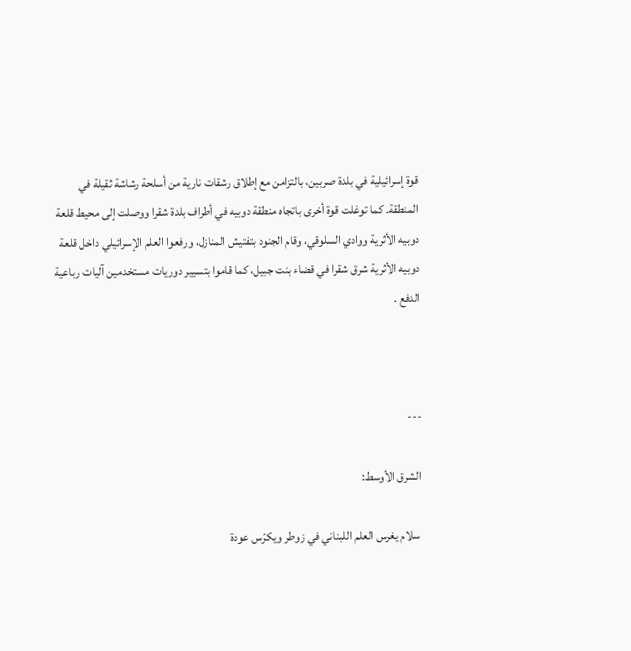قوة إسرائيلية في بلدة صربين، بالتزامن مع إطلاق رشقات نارية من أسلحة رشاشة ثقيلة في المنطقة. كما توغلت قوة أخرى باتجاه منطقة دوبيه في أطراف بلدة شقرا ووصلت إلى محيط قلعة دوبيه الأثرية ووادي السلوقي، وقام الجنود بتفتيش المنازل، ورفعوا العلم الإسرائيلي داخل قلعة دوبيه الأثرية شرق شقرا في قضاء بنت جبيل، كما قاموا بتسيير دوريات مستخدمين آليات رباعية الدفع .



---

الشرق الأوسط:

 سلام يغرس العلم اللبناني في زوطر ويكرّس عودة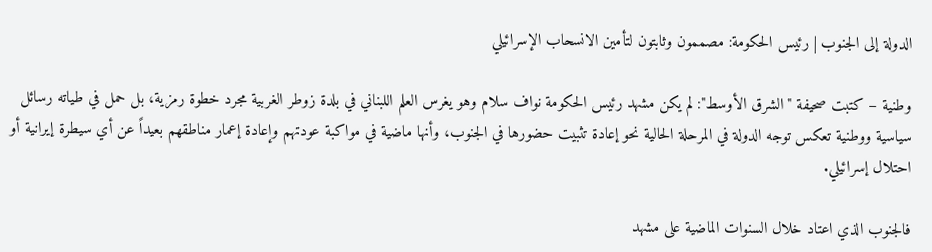الدولة إلى الجنوب | رئيس الحكومة: مصممون وثابتون لتأمين الانسحاب الإسرائيلي

وطنية – كتبت صحيفة "الشرق الأوسط": لم يكن مشهد رئيس الحكومة نواف سلام وهو يغرس العلم اللبناني في بلدة زوطر الغربية مجرد خطوة رمزية، بل حمل في طياته رسائل سياسية ووطنية تعكس توجه الدولة في المرحلة الحالية نحو إعادة تثبيت حضورها في الجنوب، وأنها ماضية في مواكبة عودتهم وإعادة إعمار مناطقهم بعيداً عن أي سيطرة إيرانية أو احتلال إسرائيلي.

فالجنوب الذي اعتاد خلال السنوات الماضية على مشهد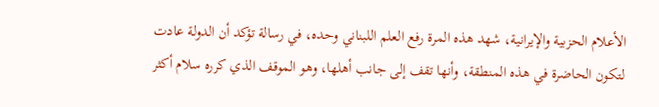الأعلام الحزبية والإيرانية، شهد هذه المرة رفع العلم اللبناني وحده، في رسالة تؤكد أن الدولة عادت لتكون الحاضرة في هذه المنطقة، وأنها تقف إلى جانب أهلها، وهو الموقف الذي كرره سلام أكثر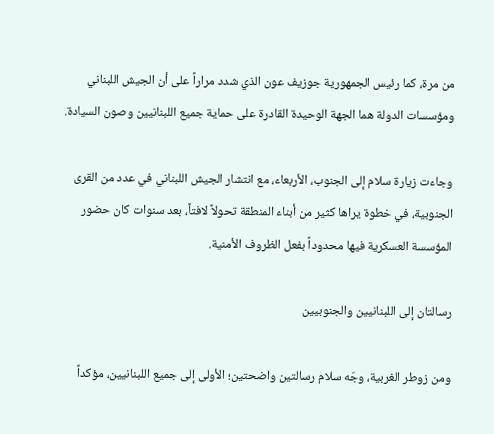من مرة، كما رئيس الجمهورية جوزيف عون الذي شدد مراراً على أن الجيش اللبناني ومؤسسات الدولة هما الجهة الوحيدة القادرة على حماية جميع اللبنانيين وصون السيادة.

وجاءت زيارة سلام إلى الجنوب، الأربعاء، مع انتشار الجيش اللبناني في عدد من القرى الجنوبية، في خطوة يراها كثير من أبناء المنطقة تحولاً لافتاً، بعد سنوات كان حضور المؤسسة العسكرية فيها محدوداً بفعل الظروف الأمنية.

رسالتان إلى اللبنانيين والجنوبيين

ومن زوطر الغربية، وجّه سلام رسالتين واضحتين؛ الأولى إلى جميع اللبنانيين، مؤكداً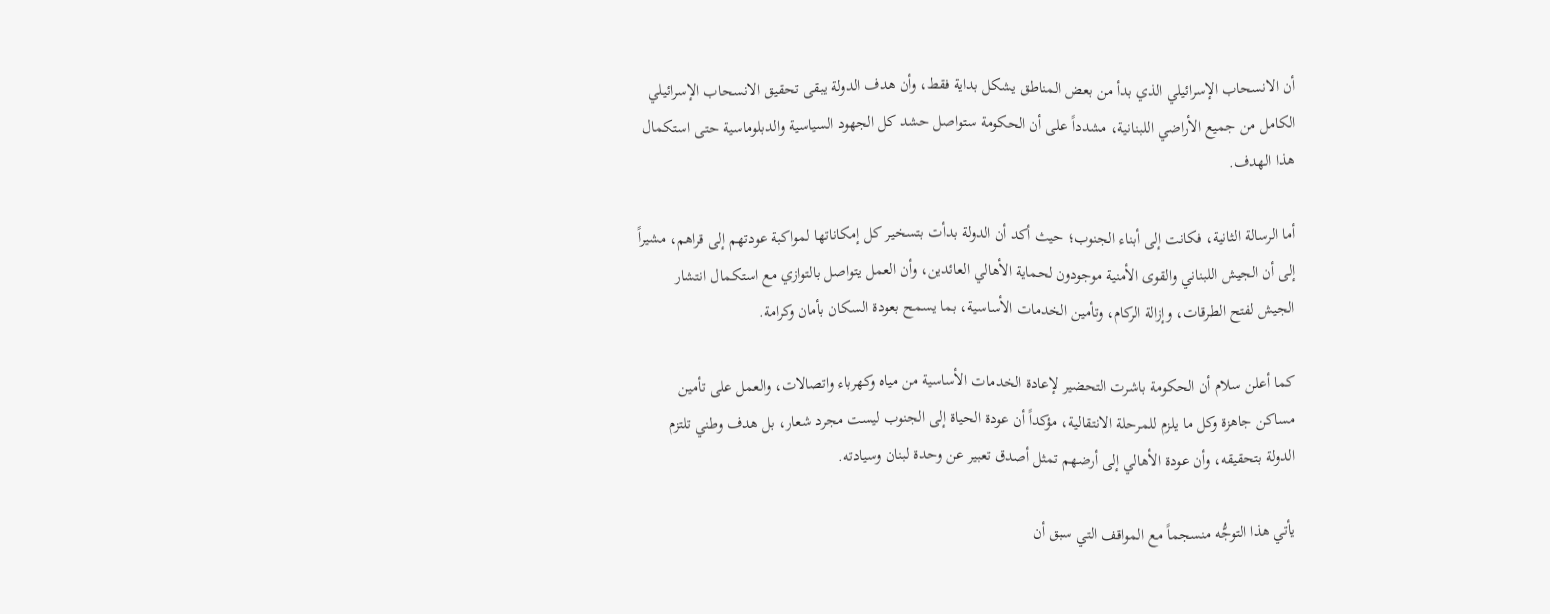أن الانسحاب الإسرائيلي الذي بدأ من بعض المناطق يشكل بداية فقط، وأن هدف الدولة يبقى تحقيق الانسحاب الإسرائيلي الكامل من جميع الأراضي اللبنانية، مشدداً على أن الحكومة ستواصل حشد كل الجهود السياسية والدبلوماسية حتى استكمال هذا الهدف.

أما الرسالة الثانية، فكانت إلى أبناء الجنوب؛ حيث أكد أن الدولة بدأت بتسخير كل إمكاناتها لمواكبة عودتهم إلى قراهم، مشيراً إلى أن الجيش اللبناني والقوى الأمنية موجودون لحماية الأهالي العائدين، وأن العمل يتواصل بالتوازي مع استكمال انتشار الجيش لفتح الطرقات، وإزالة الركام، وتأمين الخدمات الأساسية، بما يسمح بعودة السكان بأمان وكرامة.

كما أعلن سلام أن الحكومة باشرت التحضير لإعادة الخدمات الأساسية من مياه وكهرباء واتصالات، والعمل على تأمين مساكن جاهزة وكل ما يلزم للمرحلة الانتقالية، مؤكداً أن عودة الحياة إلى الجنوب ليست مجرد شعار، بل هدف وطني تلتزم الدولة بتحقيقه، وأن عودة الأهالي إلى أرضهم تمثل أصدق تعبير عن وحدة لبنان وسيادته.

يأتي هذا التوجُّه منسجماً مع المواقف التي سبق أن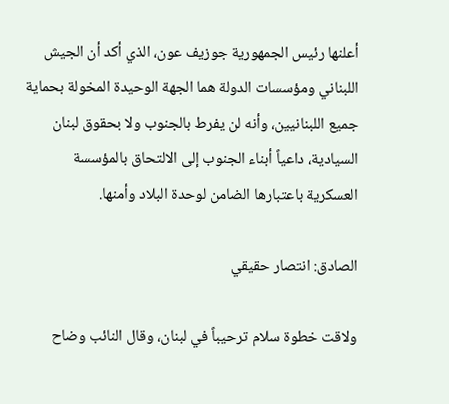أعلنها رئيس الجمهورية جوزيف عون، الذي أكد أن الجيش اللبناني ومؤسسات الدولة هما الجهة الوحيدة المخولة بحماية جميع اللبنانيين، وأنه لن يفرط بالجنوب ولا بحقوق لبنان السيادية، داعياً أبناء الجنوب إلى الالتحاق بالمؤسسة العسكرية باعتبارها الضامن لوحدة البلاد وأمنها.

الصادق: انتصار حقيقي

ولاقت خطوة سلام ترحيباً في لبنان، وقال النائب وضاح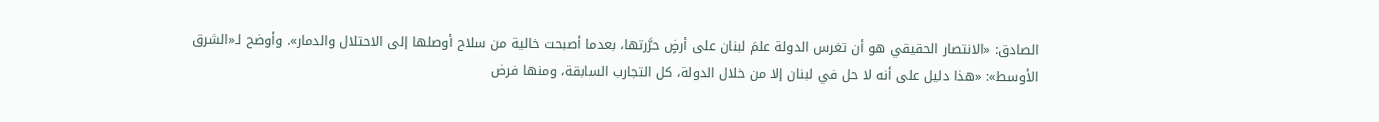الصادق: «الانتصار الحقيقي هو أن تغرس الدولة علمَ لبنان على أرضٍ حرَّرتها، بعدما أصبحت خالية من سلاح أوصلها إلى الاحتلال والدمار». وأوضح لـ«الشرق الأوسط»: «هذا دليل على أنه لا حل في لبنان إلا من خلال الدولة، كل التجارب السابقة، ومنها فرض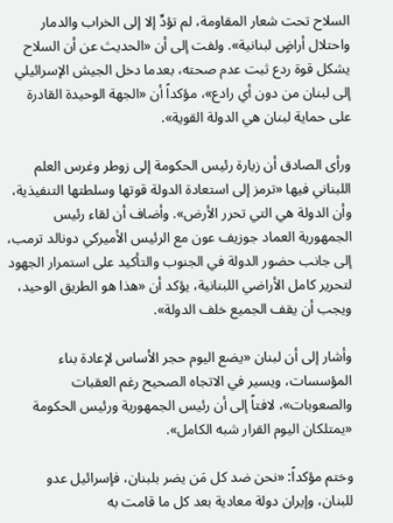السلاح تحت شعار المقاومة، لم تؤدِّ إلا إلى الخراب والدمار واحتلال أراضٍ لبنانية». ولفت إلى أن «الحديث عن أن السلاح يشكل قوة ردع ثبت عدم صحته، بعدما دخل الجيش الإسرائيلي إلى لبنان من دون أي رادع»، مؤكداً أن «الجهة الوحيدة القادرة على حماية لبنان هي الدولة القوية».

ورأى الصادق أن زيارة رئيس الحكومة إلى زوطر وغرس العلم اللبناني فيها «ترمز إلى استعادة الدولة قوتها وسلطتها التنفيذية، وأن الدولة هي التي تحرر الأرض». وأضاف أن لقاء رئيس الجمهورية العماد جوزيف عون مع الرئيس الأميركي دونالد ترمب، إلى جانب حضور الدولة في الجنوب والتأكيد على استمرار الجهود لتحرير كامل الأراضي اللبنانية، يؤكد أن «هذا هو الطريق الوحيد، ويجب أن يقف الجميع خلف الدولة».

وأشار إلى أن لبنان «يضع اليوم حجر الأساس لإعادة بناء المؤسسات، ويسير في الاتجاه الصحيح رغم العقبات والصعوبات»، لافتاً إلى أن رئيس الجمهورية ورئيس الحكومة «يمتلكان اليوم القرار شبه الكامل».

وختم مؤكداً: «نحن ضد كل مَن يضر بلبنان، فإسرائيل عدو للبنان، وإيران دولة معادية بعد كل ما قامت به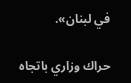في لبنان».

حراك وزاري باتجاه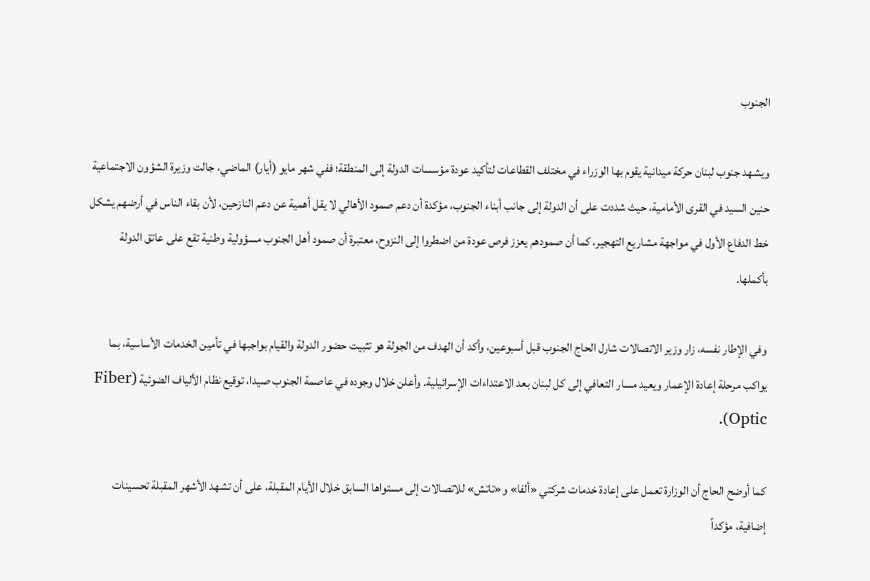الجنوب

ويشهد جنوب لبنان حركة ميدانية يقوم بها الوزراء في مختلف القطاعات لتأكيد عودة مؤسسات الدولة إلى المنطقة؛ ففي شهر مايو (أيار) الماضي، جالت وزيرة الشؤون الاجتماعية حنين السيد في القرى الأمامية، حيث شددت على أن الدولة إلى جانب أبناء الجنوب، مؤكدة أن دعم صمود الأهالي لا يقل أهمية عن دعم النازحين، لأن بقاء الناس في أرضهم يشكل خط الدفاع الأول في مواجهة مشاريع التهجير، كما أن صمودهم يعزز فرص عودة من اضطروا إلى النزوح، معتبرة أن صمود أهل الجنوب مسؤولية وطنية تقع على عاتق الدولة بأكملها.

وفي الإطار نفسه، زار وزير الاتصالات شارل الحاج الجنوب قبل أسبوعين، وأكد أن الهدف من الجولة هو تثبيت حضور الدولة والقيام بواجبها في تأمين الخدمات الأساسية، بما يواكب مرحلة إعادة الإعمار ويعيد مسار التعافي إلى كل لبنان بعد الاعتداءات الإسرائيلية. وأعلن خلال وجوده في عاصمة الجنوب صيدا، توقيع نظام الألياف الضوئية (Fiber Optic).

كما أوضح الحاج أن الوزارة تعمل على إعادة خدمات شركتي «ألفا» و«تاتش» للاتصالات إلى مستواها السابق خلال الأيام المقبلة، على أن تشهد الأشهر المقبلة تحسينات إضافية، مؤكداً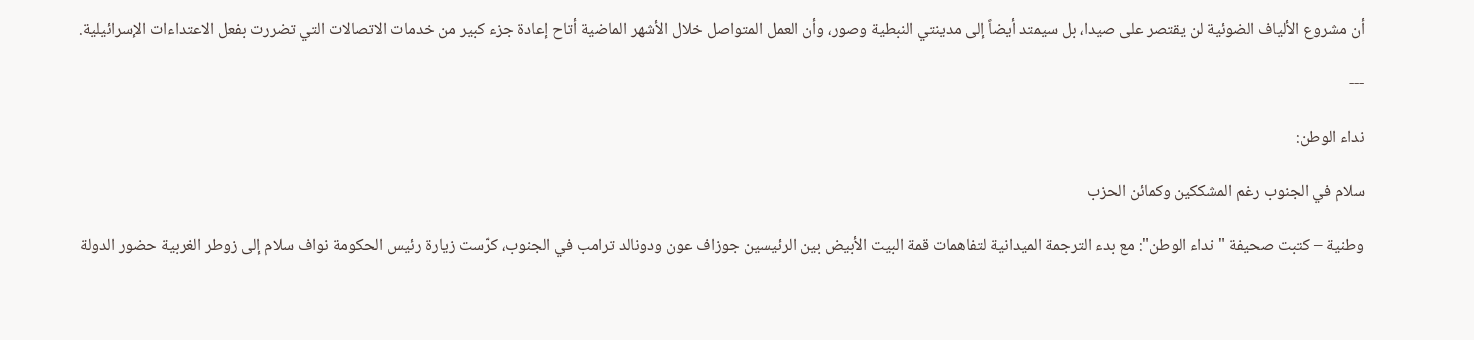أن مشروع الألياف الضوئية لن يقتصر على صيدا، بل سيمتد أيضاً إلى مدينتي النبطية وصور، وأن العمل المتواصل خلال الأشهر الماضية أتاح إعادة جزء كبير من خدمات الاتصالات التي تضررت بفعل الاعتداءات الإسرائيلية.

---

نداء الوطن:

سلام في الجنوب رغم المشككين وكمائن الحزب

وطنية – كتبت صحيفة "نداء الوطن": مع بدء الترجمة الميدانية لتفاهمات قمة البيت الأبيض بين الرئيسين جوزاف عون ودونالد ترامب في الجنوب، كرّست زيارة رئيس الحكومة نواف سلام إلى زوطر الغربية حضور الدولة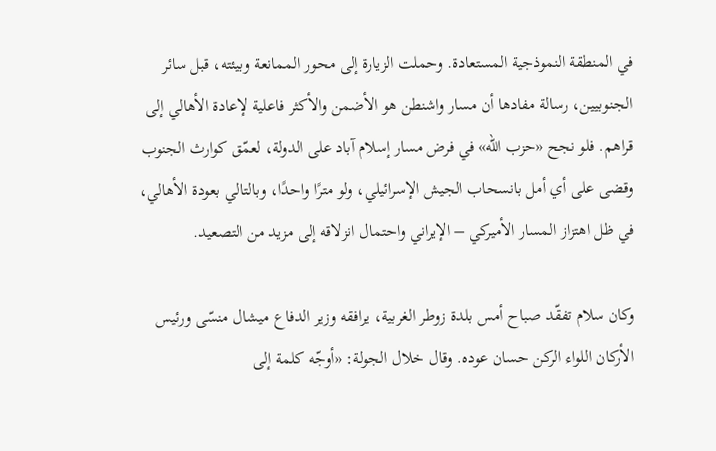في المنطقة النموذجية المستعادة. وحملت الزيارة إلى محور الممانعة وبيئته، قبل سائر الجنوبيين، رسالة مفادها أن مسار واشنطن هو الأضمن والأكثر فاعلية لإعادة الأهالي إلى قراهم. فلو نجح «حزب الله» في فرض مسار إسلام آباد على الدولة، لعمّق كوارث الجنوب وقضى على أي أمل بانسحاب الجيش الإسرائيلي، ولو مترًا واحدًا، وبالتالي بعودة الأهالي، في ظل اهتزاز المسار الأميركي – الإيراني واحتمال انزلاقه إلى مزيد من التصعيد.

وكان سلام تفقّد صباح أمس بلدة زوطر الغربية، يرافقه وزير الدفاع ميشال منسّى ورئيس الأركان اللواء الركن حسان عوده. وقال خلال الجولة: «أوجّه كلمة إلى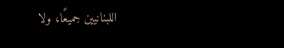اللبنانيين جميعًا، ولا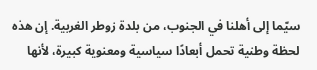سيّما إلى أهلنا في الجنوب، من بلدة زوطر الغربية. إن هذه لحظة وطنية تحمل أبعادًا سياسية ومعنوية كبيرة، لأنها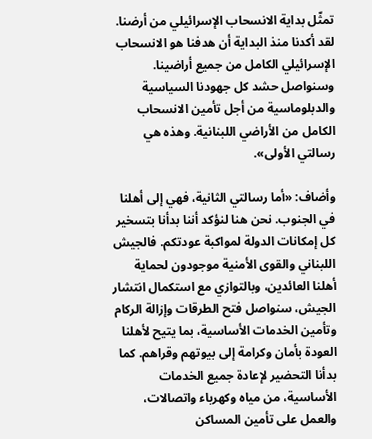تمثّل بداية الانسحاب الإسرائيلي من أرضنا. لقد أكدنا منذ البداية أن هدفنا هو الانسحاب الإسرائيلي الكامل من جميع أراضينا. وسنواصل حشد كل جهودنا السياسية والدبلوماسية من أجل تأمين الانسحاب الكامل من الأراضي اللبنانية. وهذه هي رسالتي الأولى».

وأضاف: «أما رسالتي الثانية، فهي إلى أهلنا في الجنوب. نحن هنا لنؤكد أننا بدأنا بتسخير كل إمكانات الدولة لمواكبة عودتكم. فالجيش اللبناني والقوى الأمنية موجودون لحماية أهلنا العائدين، وبالتوازي مع استكمال انتشار الجيش، سنواصل فتح الطرقات وإزالة الركام وتأمين الخدمات الأساسية، بما يتيح لأهلنا العودة بأمان وكرامة إلى بيوتهم وقراهم. كما بدأنا التحضير لإعادة جميع الخدمات الأساسية، من مياه وكهرباء واتصالات، والعمل على تأمين المساكن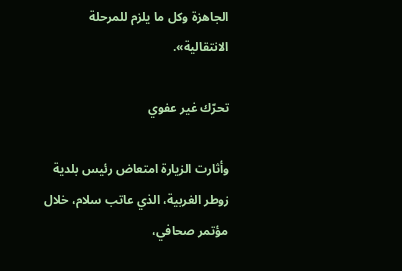الجاهزة وكل ما يلزم للمرحلة الانتقالية».

تحرّك غير عفوي

وأثارت الزيارة امتعاض رئيس بلدية زوطر الغربية، الذي عاتب سلام، خلال مؤتمر صحافي،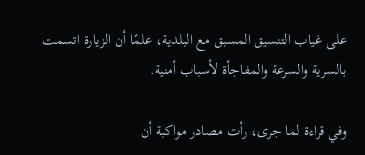على غياب التنسيق المسبق مع البلدية، علمًا أن الزيارة اتسمت بالسرية والسرعة والمفاجأة لأسباب أمنية.

وفي قراءة لما جرى، رأت مصادر مواكبة أن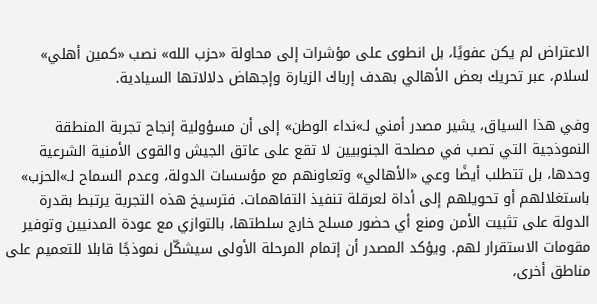الاعتراض لم يكن عفويًا، بل انطوى على مؤشرات إلى محاولة «حزب الله» نصب «كمين أهلي» لسلام، عبر تحريك بعض الأهالي بهدف إرباك الزيارة وإجهاض دلالاتها السيادية.

وفي هذا السياق، يشير مصدر أمني لـ»نداء الوطن» إلى أن مسؤولية إنجاح تجربة المنطقة النموذجية التي تصب في مصلحة الجنوبيين لا تقع على عاتق الجيش والقوى الأمنية الشرعية وحدها، بل تتطلب أيضًا وعي «الأهالي» وتعاونهم مع مؤسسات الدولة، وعدم السماح لـ»الحزب» باستغلالهم أو تحويلهم إلى أداة لعرقلة تنفيذ التفاهمات. فترسيخ هذه التجربة يرتبط بقدرة الدولة على تثبيت الأمن ومنع أي حضور مسلح خارج سلطتها، بالتوازي مع عودة المدنيين وتوفير مقومات الاستقرار لهم. ويؤكد المصدر أن إتمام المرحلة الأولى سيشكّل نموذجًا قابلا للتعميم على مناطق أخرى،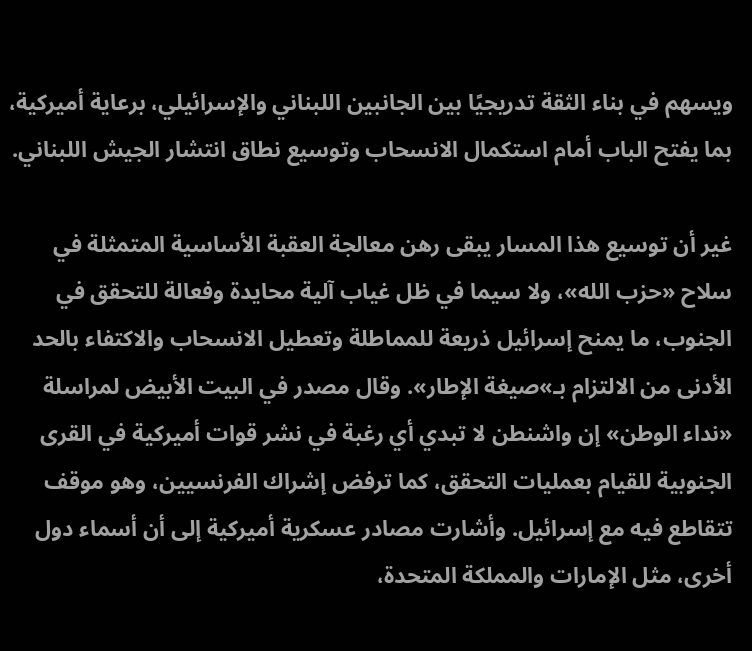ويسهم في بناء الثقة تدريجيًا بين الجانبين اللبناني والإسرائيلي، برعاية أميركية، بما يفتح الباب أمام استكمال الانسحاب وتوسيع نطاق انتشار الجيش اللبناني.

غير أن توسيع هذا المسار يبقى رهن معالجة العقبة الأساسية المتمثلة في سلاح «حزب الله»، ولا سيما في ظل غياب آلية محايدة وفعالة للتحقق في الجنوب، ما يمنح إسرائيل ذريعة للمماطلة وتعطيل الانسحاب والاكتفاء بالحد الأدنى من الالتزام بـ»صيغة الإطار». وقال مصدر في البيت الأبيض لمراسلة «نداء الوطن» إن واشنطن لا تبدي أي رغبة في نشر قوات أميركية في القرى الجنوبية للقيام بعمليات التحقق، كما ترفض إشراك الفرنسيين، وهو موقف تتقاطع فيه مع إسرائيل. وأشارت مصادر عسكرية أميركية إلى أن أسماء دول أخرى، مثل الإمارات والمملكة المتحدة،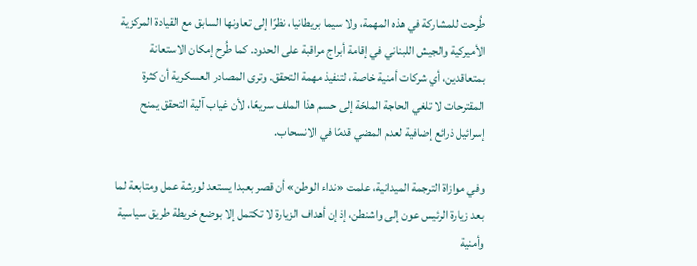طُرحت للمشاركة في هذه المهمة، ولا سيما بريطانيا، نظرًا إلى تعاونها السابق مع القيادة المركزية الأميركية والجيش اللبناني في إقامة أبراج مراقبة على الحدود. كما طُرح إمكان الاستعانة بمتعاقدين، أي شركات أمنية خاصة، لتنفيذ مهمة التحقق. وترى المصادر العسكرية أن كثرة المقترحات لا تلغي الحاجة الملحّة إلى حسم هذا الملف سريعًا، لأن غياب آلية التحقق يمنح إسرائيل ذرائع إضافية لعدم المضي قدمًا في الانسحاب.

وفي موازاة الترجمة الميدانية، علمت «نداء الوطن» أن قصر بعبدا يستعد لورشة عمل ومتابعة لما بعد زيارة الرئيس عون إلى واشنطن، إذ إن أهداف الزيارة لا تكتمل إلا بوضع خريطة طريق سياسية وأمنية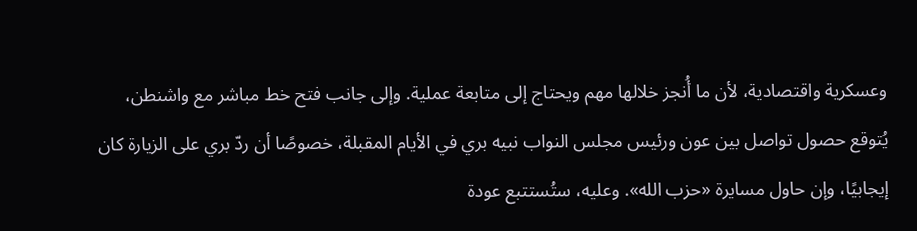وعسكرية واقتصادية، لأن ما أُنجز خلالها مهم ويحتاج إلى متابعة عملية. وإلى جانب فتح خط مباشر مع واشنطن، يُتوقع حصول تواصل بين عون ورئيس مجلس النواب نبيه بري في الأيام المقبلة، خصوصًا أن ردّ بري على الزيارة كان إيجابيًا، وإن حاول مسايرة «حزب الله». وعليه، ستُستتبع عودة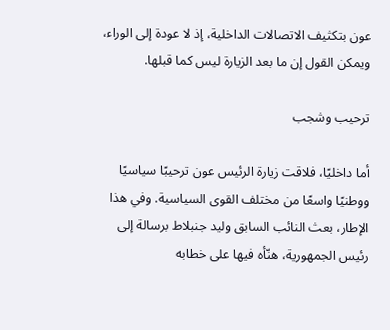عون بتكثيف الاتصالات الداخلية، إذ لا عودة إلى الوراء، ويمكن القول إن ما بعد الزيارة ليس كما قبلها.

ترحيب وشجب

أما داخليًا، فلاقت زيارة الرئيس عون ترحيبًا سياسيًا ووطنيًا واسعًا من مختلف القوى السياسية. وفي هذا الإطار، بعث النائب السابق وليد جنبلاط برسالة إلى رئيس الجمهورية، هنّأه فيها على خطابه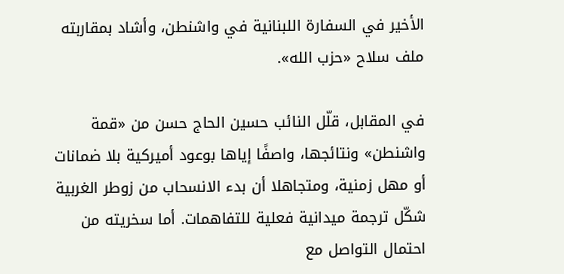الأخير في السفارة اللبنانية في واشنطن، وأشاد بمقاربته ملف سلاح «حزب الله».

في المقابل، قلّل النائب حسين الحاج حسن من «قمة واشنطن» ونتائجها، واصفًا إياها بوعود أميركية بلا ضمانات أو مهل زمنية، ومتجاهلا أن بدء الانسحاب من زوطر الغربية شكّل ترجمة ميدانية فعلية للتفاهمات. أما سخريته من احتمال التواصل مع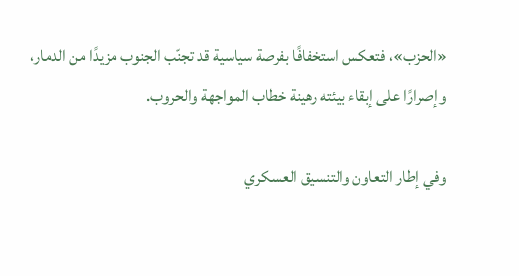«الحزب»، فتعكس استخفافًا بفرصة سياسية قد تجنّب الجنوب مزيدًا من الدمار، وإصرارًا على إبقاء بيئته رهينة خطاب المواجهة والحروب.

وفي إطار التعاون والتنسيق العسكري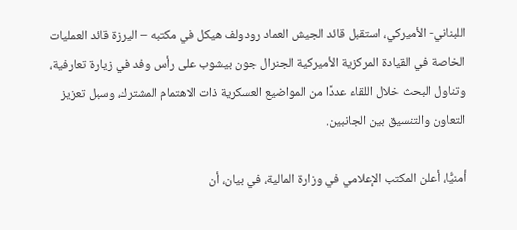اللبناني- الأميركي، استقبل قائد الجيش العماد رودولف هيكل في مكتبه – اليرزة قائد العمليات الخاصة في القيادة المركزية الأميركية الجنرال جون بيشوب على رأس وفد في زيارة تعارفية، وتناول البحث خلال اللقاء عددًا من المواضيع العسكرية ذات الاهتمام المشترك، وسبل تعزيز التعاون والتنسيق بين الجانبين.

أمنيًّا، أعلن المكتب الإعلامي في وزارة المالية، في بيان، أن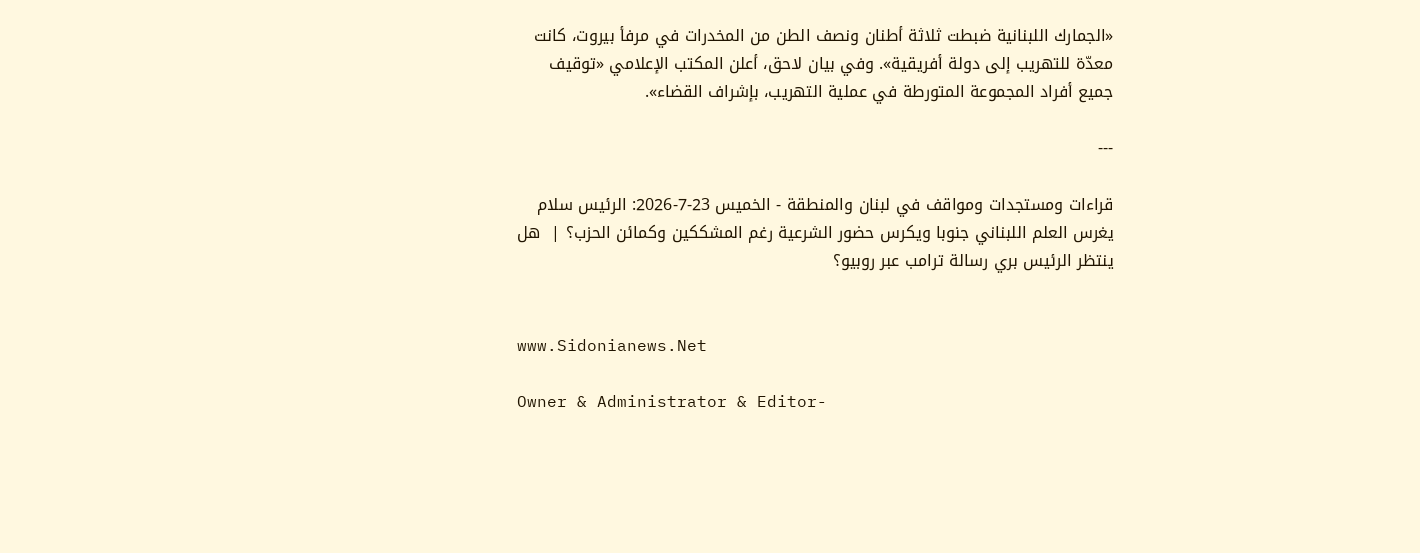«الجمارك اللبنانية ضبطت ثلاثة أطنان ونصف الطن من المخدرات في مرفأ بيروت، كانت معدّة للتهريب إلى دولة أفريقية». وفي بيان لاحق، أعلن المكتب الإعلامي «توقيف جميع أفراد المجموعة المتورطة في عملية التهريب، بإشراف القضاء».

---

قراءات ومستجدات ومواقف في لبنان والمنطقة - الخميس 23-7-2026: الرئيس سلام يغرس العلم اللبناني جنوبا ويكرس حضور الشرعية رغم المشككين وكمائن الحزب؟ |  هل ينتظر الرئيس بري رسالة ترامب عبر روبيو؟


www.Sidonianews.Net

Owner & Administrator & Editor-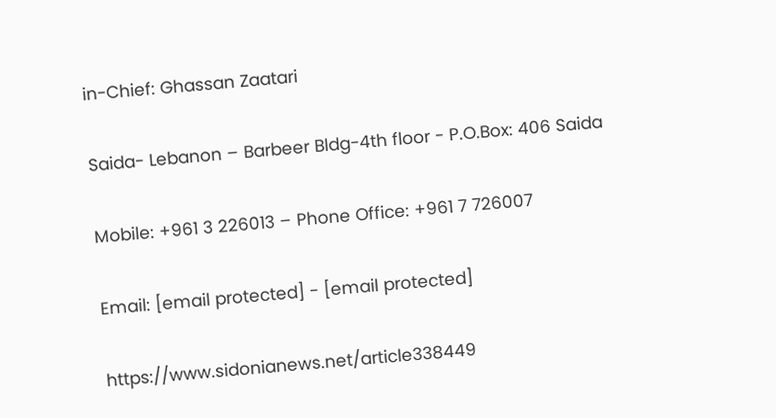in-Chief: Ghassan Zaatari

Saida- Lebanon – Barbeer Bldg-4th floor - P.O.Box: 406 Saida

Mobile: +961 3 226013 – Phone Office: +961 7 726007

Email: [email protected] - [email protected]

https://www.sidonianews.net/article338449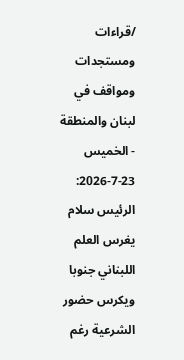/قراءات ومستجدات ومواقف في لبنان والمنطقة - الخميس 23-7-2026: الرئيس سلام يغرس العلم اللبناني جنوبا ويكرس حضور الشرعية رغم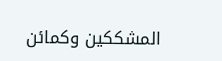المشككين وكمائن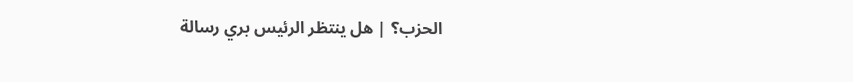الحزب؟ | هل ينتظر الرئيس بري رسالة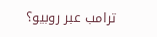ترامب عبر روبيو؟